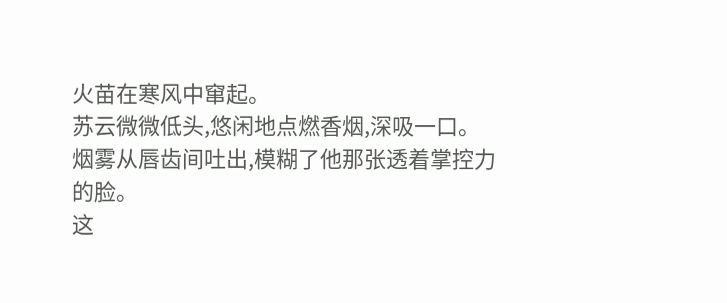火苗在寒风中窜起。
苏云微微低头,悠闲地点燃香烟,深吸一口。
烟雾从唇齿间吐出,模糊了他那张透着掌控力的脸。
这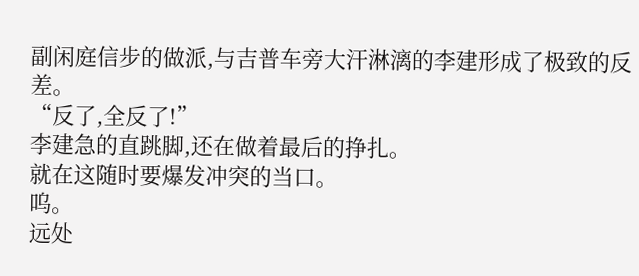副闲庭信步的做派,与吉普车旁大汗淋漓的李建形成了极致的反差。
“反了,全反了!”
李建急的直跳脚,还在做着最后的挣扎。
就在这随时要爆发冲突的当口。
呜。
远处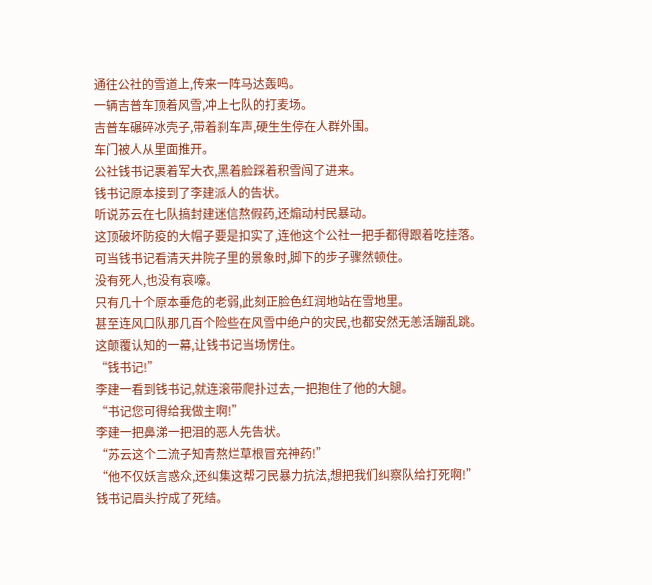通往公社的雪道上,传来一阵马达轰鸣。
一辆吉普车顶着风雪,冲上七队的打麦场。
吉普车碾碎冰壳子,带着刹车声,硬生生停在人群外围。
车门被人从里面推开。
公社钱书记裹着军大衣,黑着脸踩着积雪闯了进来。
钱书记原本接到了李建派人的告状。
听说苏云在七队搞封建迷信熬假药,还煽动村民暴动。
这顶破坏防疫的大帽子要是扣实了,连他这个公社一把手都得跟着吃挂落。
可当钱书记看清天井院子里的景象时,脚下的步子骤然顿住。
没有死人,也没有哀嚎。
只有几十个原本垂危的老弱,此刻正脸色红润地站在雪地里。
甚至连风口队那几百个险些在风雪中绝户的灾民,也都安然无恙活蹦乱跳。
这颠覆认知的一幕,让钱书记当场愣住。
“钱书记!”
李建一看到钱书记,就连滚带爬扑过去,一把抱住了他的大腿。
“书记您可得给我做主啊!”
李建一把鼻涕一把泪的恶人先告状。
“苏云这个二流子知青熬烂草根冒充神药!”
“他不仅妖言惑众,还纠集这帮刁民暴力抗法,想把我们纠察队给打死啊!”
钱书记眉头拧成了死结。